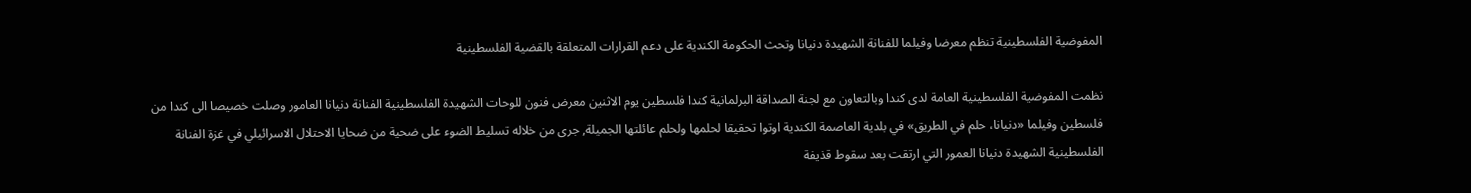المفوضية الفلسطينية تنظم معرضا وفيلما للفنانة الشهيدة دنيانا وتحث الحكومة الكندية على دعم القرارات المتعلقة بالقضية الفلسطينية

نظمت المفوضية الفلسطينية العامة لدى كندا وبالتعاون مع لجنة الصداقة البرلمانية كندا فلسطين يوم الاثنين معرض فنون للوحات الشهيدة الفلسطينية الفنانة دنيانا العامور وصلت خصيصا الى كندا من فلسطين وفيلما «دنيانا، حلم في الطريق» في بلدية العاصمة الكندية اوتوا تحقيقا لحلمها ولحلم عائلتها الجميلة, جرى من خلاله تسليط الضوء على ضحية من ضحايا الاحتلال الاسرائيلي في غزة الفنانة الفلسطينية الشهيدة دنيانا العمور التي ارتقت بعد سقوط قذيفة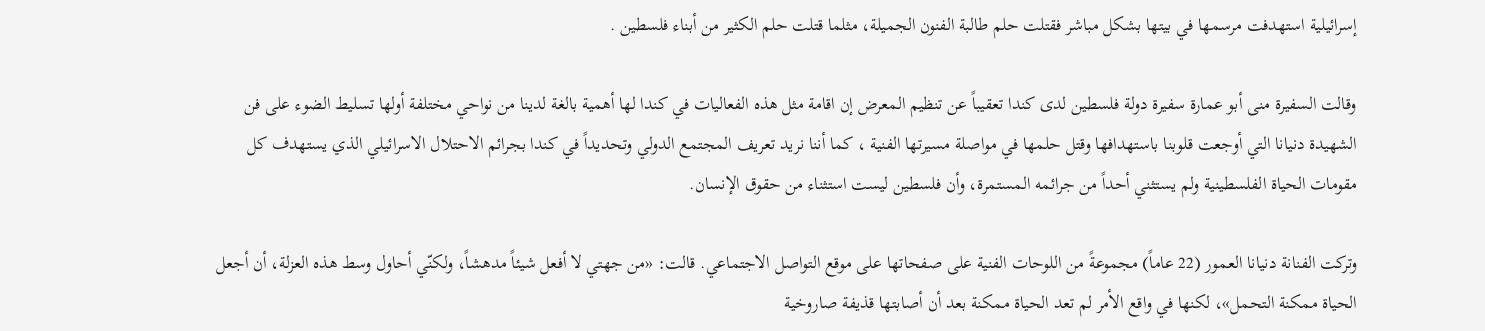إسرائيلية استهدفت مرسمها في بيتها بشكل مباشر فقتلت حلم طالبة الفنون الجميلة، مثلما قتلت حلم الكثير من أبناء فلسطين .

وقالت السفيرة منى أبو عمارة سفيرة دولة فلسطين لدى كندا تعقيباً عن تنظيم المعرض إن اقامة مثل هذه الفعاليات في كندا لها أهمية بالغة لدينا من نواحي مختلفة أولها تسليط الضوء على فن الشهيدة دنيانا التي أوجعت قلوبنا باستهدافها وقتل حلمها في مواصلة مسيرتها الفنية ، كما أننا نريد تعريف المجتمع الدولي وتحديداً في كندا بجرائم الاحتلال الاسرائيلي الذي يستهدف كل مقومات الحياة الفلسطينية ولم يستثني أحداً من جرائمه المستمرة، وأن فلسطين ليست استثناء من حقوق الإنسان.

وتركت الفنانة دنيانا العمور (22 عاماً) مجموعةً من اللوحات الفنية على صفحاتها على موقع التواصل الاجتماعي. قالت: «من جهتي لا أفعل شيئاً مدهشاً، ولكنّي أحاول وسط هذه العزلة، أن أجعل الحياة ممكنة التحمل»، لكنها في واقع الأمر لم تعد الحياة ممكنة بعد أن أصابتها قذيفة صاروخية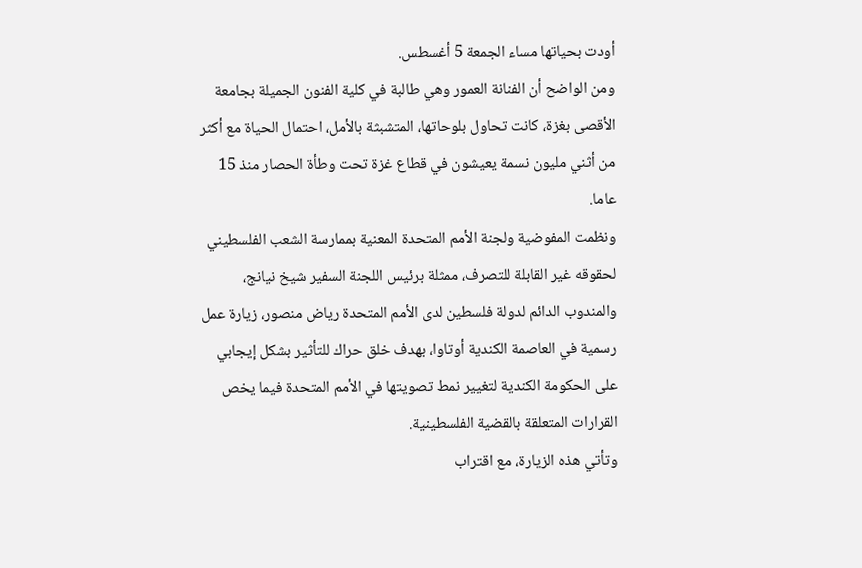أودت بحياتها مساء الجمعة 5 أغسطس.
ومن الواضح أن الفنانة العمور وهي طالبة في كلية الفنون الجميلة بجامعة الأقصى بغزة، كانت تحاول بلوحاتها، المتشبثة بالأمل، احتمال الحياة مع أكثر من أثني مليون نسمة يعيشون في قطاع غزة تحت وطأة الحصار منذ 15 عاما.
ونظمت المفوضية ولجنة الأمم المتحدة المعنية بممارسة الشعب الفلسطيني لحقوقه غير القابلة للتصرف، ممثلة برئيس اللجنة السفير شيخ نيانج، والمندوب الدائم لدولة فلسطين لدى الأمم المتحدة رياض منصور، زيارة عمل رسمية في العاصمة الكندية أوتاوا، بهدف خلق حراك للتأثير بشكل إيجابي على الحكومة الكندية لتغيير نمط تصويتها في الأمم المتحدة فيما يخص القرارات المتعلقة بالقضية الفلسطينية.
وتأتي هذه الزيارة، مع اقتراب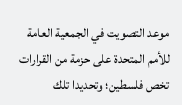موعد التصويت في الجمعية العامة للأمم المتحدة على حزمة من القرارات تخص فلسطين؛ وتحديدا تلك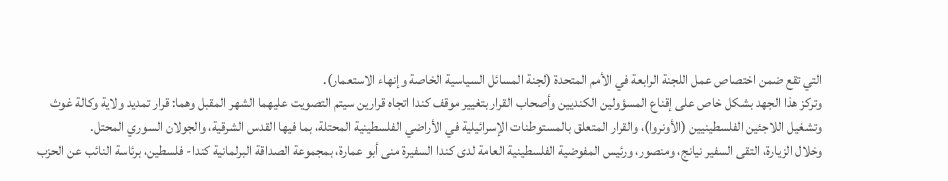التي تقع ضمن اختصاص عمل اللجنة الرابعة في الأمم المتحدة (لجنة المسائل السياسية الخاصة وإنهاء الاستعمار).
وتركز هذا الجهد بشكل خاص على إقناع المسؤولين الكنديين وأصحاب القرار بتغيير موقف كندا اتجاه قرارين سيتم التصويت عليهما الشهر المقبل وهما: قرار تمديد ولاية وكالة غوث وتشغيل اللاجئين الفلسطينيين (الأونروا)، والقرار المتعلق بالمستوطنات الإسرائيلية في الأراضي الفلسطينية المحتلة، بما فيها القدس الشرقية، والجولان السوري المحتل.
وخلال الزيارة، التقى السفير نيانج، ومنصور، ورئيس المفوضية الفلسطينية العامة لدى كندا السفيرة منى أبو عمارة، بمجموعة الصداقة البرلمانية كندا- فلسطين، برئاسة النائب عن الحزب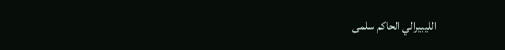الليبيرالي الحاكم سلمى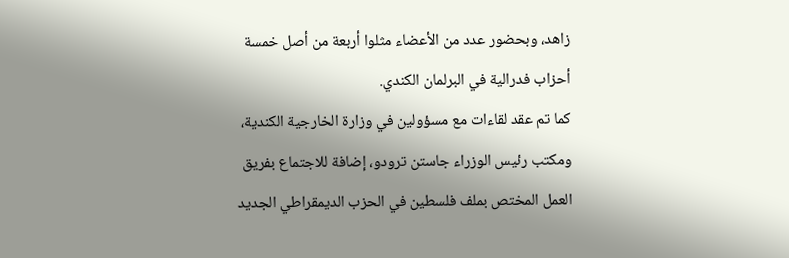زاهد، وبحضور عدد من الأعضاء مثلوا أربعة من أصل خمسة أحزاب فدرالية في البرلمان الكندي.
كما تم عقد لقاءات مع مسؤولين في وزارة الخارجية الكندية، ومكتب رئيس الوزراء جاستن ترودو، إضافة للاجتماع بفريق العمل المختص بملف فلسطين في الحزب الديمقراطي الجديد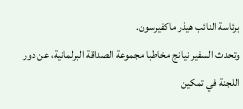برئاسة النائب هيذر ماكفيرسون.
وتحدث السفير نيانج مخاطبا مجموعة الصداقة البرلمانية، عن دور اللجنة في تمكين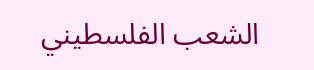الشعب الفلسطيني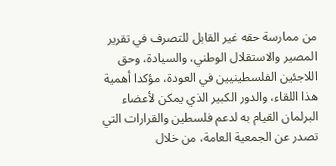من ممارسة حقه غير القابل للتصرف في تقرير المصير والاستقلال الوطني، والسيادة، وحق اللاجئين الفلسطينيين في العودة، مؤكدا أهمية هذا اللقاء، والدور الكبير الذي يمكن لأعضاء البرلمان القيام به لدعم فلسطين والقرارات التي تصدر عن الجمعية العامة، من خلال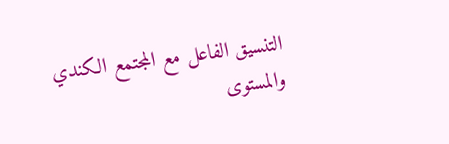التنسيق الفاعل مع المجتمع الكندي والمستوى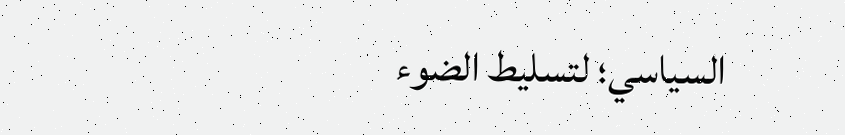السياسي؛ لتسليط الضوء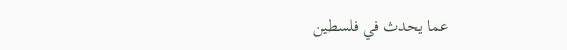عما يحدث في فلسطين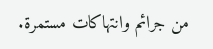من جرائم وانتهاكات مستمرة.